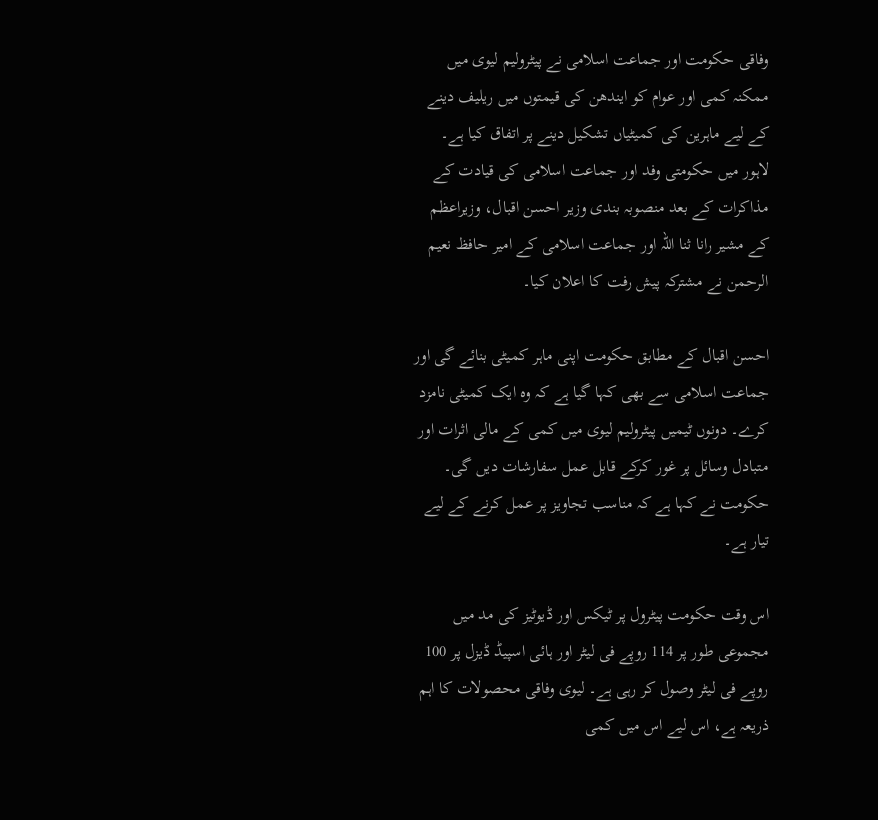وفاقی حکومت اور جماعت اسلامی نے پیٹرولیم لیوی میں ممکنہ کمی اور عوام کو ایندھن کی قیمتوں میں ریلیف دینے کے لیے ماہرین کی کمیٹیاں تشکیل دینے پر اتفاق کیا ہے۔ لاہور میں حکومتی وفد اور جماعت اسلامی کی قیادت کے مذاکرات کے بعد منصوبہ بندی وزیر احسن اقبال، وزیراعظم کے مشیر رانا ثنا اللہ اور جماعت اسلامی کے امیر حافظ نعیم الرحمن نے مشترکہ پیش رفت کا اعلان کیا۔

احسن اقبال کے مطابق حکومت اپنی ماہر کمیٹی بنائے گی اور جماعت اسلامی سے بھی کہا گیا ہے کہ وہ ایک کمیٹی نامزد کرے۔ دونوں ٹیمیں پیٹرولیم لیوی میں کمی کے مالی اثرات اور متبادل وسائل پر غور کرکے قابل عمل سفارشات دیں گی۔ حکومت نے کہا ہے کہ مناسب تجاویز پر عمل کرنے کے لیے تیار ہے۔

اس وقت حکومت پیٹرول پر ٹیکس اور ڈیوٹیز کی مد میں مجموعی طور پر 114 روپے فی لیٹر اور ہائی اسپیڈ ڈیزل پر 100 روپے فی لیٹر وصول کر رہی ہے۔ لیوی وفاقی محصولات کا اہم ذریعہ ہے، اس لیے اس میں کمی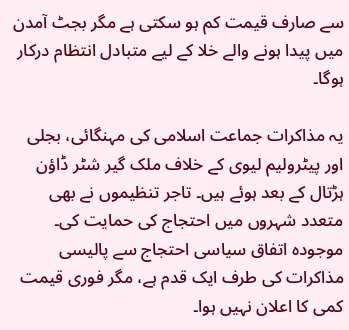سے صارف قیمت کم ہو سکتی ہے مگر بجٹ آمدن میں پیدا ہونے والے خلا کے لیے متبادل انتظام درکار ہوگا۔

یہ مذاکرات جماعت اسلامی کی مہنگائی، بجلی اور پیٹرولیم لیوی کے خلاف ملک گیر شٹر ڈاؤن ہڑتال کے بعد ہوئے ہیں۔ تاجر تنظیموں نے بھی متعدد شہروں میں احتجاج کی حمایت کی۔ موجودہ اتفاق سیاسی احتجاج سے پالیسی مذاکرات کی طرف ایک قدم ہے، مگر فوری قیمت کمی کا اعلان نہیں ہوا۔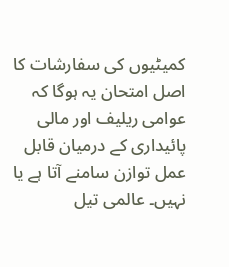کمیٹیوں کی سفارشات کا اصل امتحان یہ ہوگا کہ عوامی ریلیف اور مالی پائیداری کے درمیان قابل عمل توازن سامنے آتا ہے یا نہیں۔ عالمی تیل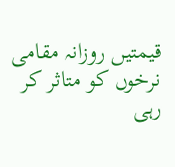قیمتیں روزانہ مقامی نرخوں کو متاثر کر رہی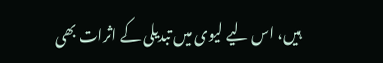ہیں، اس لیے لیوی میں تبدیلی کے اثرات بھی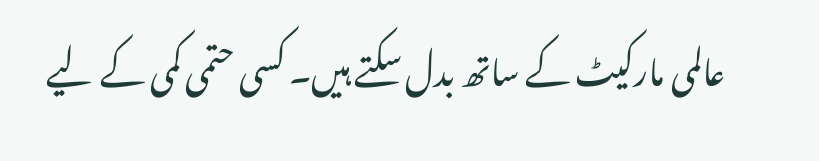عالمی مارکیٹ کے ساتھ بدل سکتے ہیں۔ کسی حتمی کمی کے لیے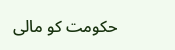حکومت کو مالی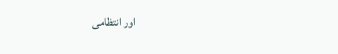اور انتظامی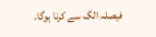فیصلہ الگ سے کرنا ہوگا۔